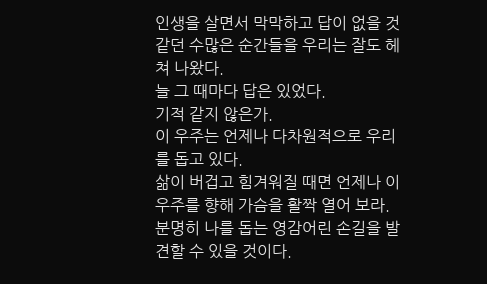인생을 살면서 막막하고 답이 없을 것 같던 수많은 순간들을 우리는 잘도 헤쳐 나왔다.
늘 그 때마다 답은 있었다.
기적 같지 않은가.
이 우주는 언제나 다차원적으로 우리를 돕고 있다.
삶이 버겁고 힘겨워질 때면 언제나 이 우주를 향해 가슴을 활짝 열어 보라.
분명히 나를 돕는 영감어린 손길을 발견할 수 있을 것이다.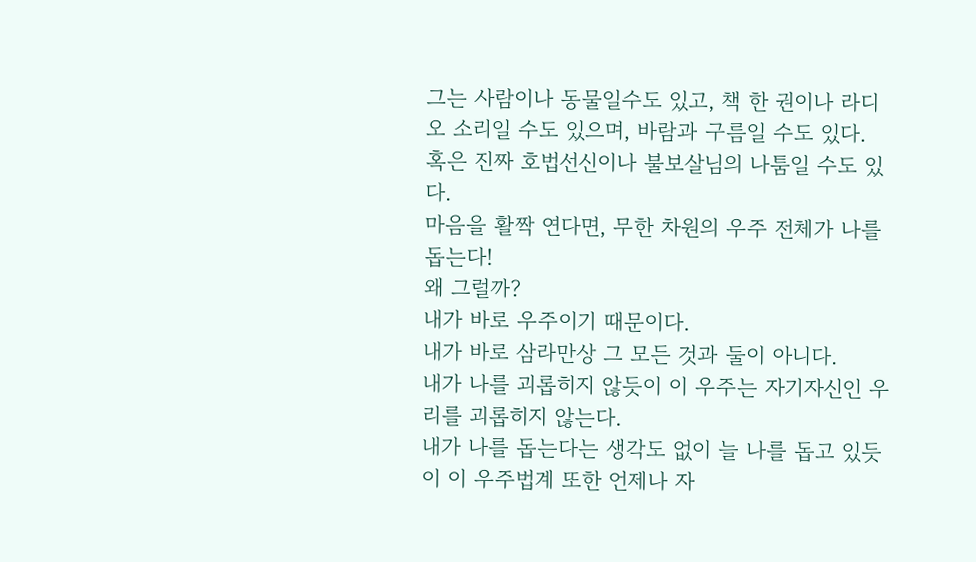그는 사람이나 동물일수도 있고, 책 한 권이나 라디오 소리일 수도 있으며, 바람과 구름일 수도 있다.
혹은 진짜 호법선신이나 불보살님의 나툼일 수도 있다.
마음을 활짝 연다면, 무한 차원의 우주 전체가 나를 돕는다!
왜 그럴까?
내가 바로 우주이기 때문이다.
내가 바로 삼라만상 그 모든 것과 둘이 아니다.
내가 나를 괴롭히지 않듯이 이 우주는 자기자신인 우리를 괴롭히지 않는다.
내가 나를 돕는다는 생각도 없이 늘 나를 돕고 있듯이 이 우주법계 또한 언제나 자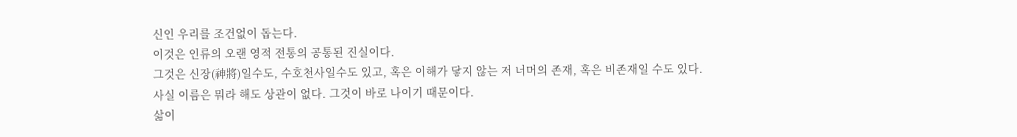신인 우리를 조건없이 돕는다.
이것은 인류의 오랜 영적 전통의 공통된 진실이다.
그것은 신장(神將)일수도, 수호천사일수도 있고, 혹은 이해가 닿지 않는 저 너머의 존재, 혹은 비존재일 수도 있다.
사실 이름은 뭐라 해도 상관이 없다. 그것이 바로 나이기 때문이다.
삶이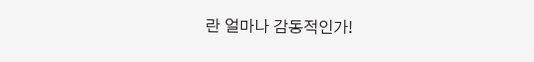란 얼마나 감동적인가!